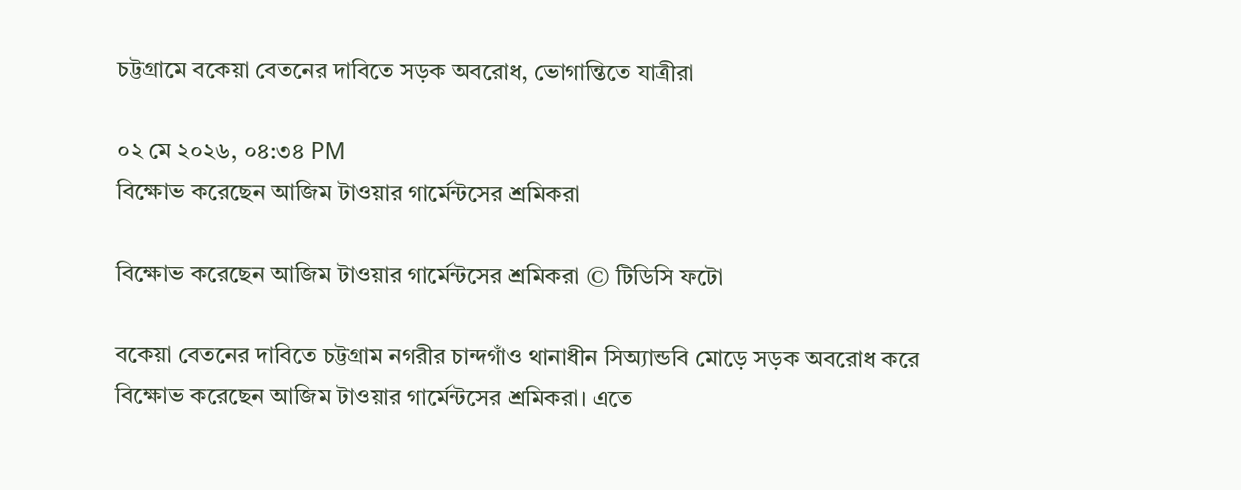চট্টগ্রামে বকেয়া বেতনের দাবিতে সড়ক অবরোধ, ভোগান্তিতে যাত্রীরা

০২ মে ২০২৬, ০৪:৩৪ PM
বিক্ষোভ করেছেন আজিম টাওয়ার গার্মেন্টসের শ্রমিকরা

বিক্ষোভ করেছেন আজিম টাওয়ার গার্মেন্টসের শ্রমিকরা © টিডিসি ফটো

বকেয়া বেতনের দাবিতে চট্টগ্রাম নগরীর চান্দগাঁও থানাধীন সিঅ্যান্ডবি মোড়ে সড়ক অবরোধ করে বিক্ষোভ করেছেন আজিম টাওয়ার গার্মেন্টসের শ্রমিকরা। এতে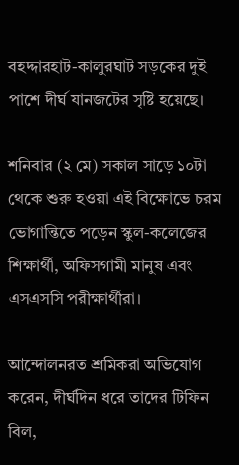বহদ্দারহাট-কালুরঘাট সড়কের দুই পাশে দীর্ঘ যানজটের সৃষ্টি হয়েছে।

শনিবার (২ মে) সকাল সাড়ে ১০টা থেকে শুরু হওয়া এই বিক্ষোভে চরম ভোগান্তিতে পড়েন স্কুল-কলেজের শিক্ষার্থী, অফিসগামী মানুষ এবং এসএসসি পরীক্ষার্থীরা।

আন্দোলনরত শ্রমিকরা অভিযোগ করেন, দীর্ঘদিন ধরে তাদের টিফিন বিল,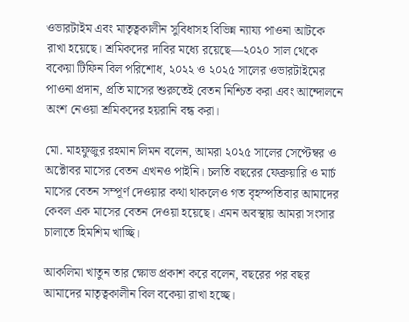ওভারটাইম এবং মাতৃত্বকালীন সুবিধাসহ বিভিন্ন ন্যায্য পাওনা আটকে রাখা হয়েছে। শ্রমিকদের দাবির মধ্যে রয়েছে—২০২০ সাল থেকে বকেয়া টিফিন বিল পরিশোধ, ২০২২ ও ২০২৫ সালের ওভারটাইমের পাওনা প্রদান, প্রতি মাসের শুরুতেই বেতন নিশ্চিত করা এবং আন্দোলনে অংশ নেওয়া শ্রমিকদের হয়রানি বন্ধ করা।

মো. মাহফুজুর রহমান লিমন বলেন, আমরা ২০২৫ সালের সেপ্টেম্বর ও অক্টোবর মাসের বেতন এখনও পাইনি। চলতি বছরের ফেব্রুয়ারি ও মার্চ মাসের বেতন সম্পূর্ণ দেওয়ার কথা থাকলেও গত বৃহস্পতিবার আমাদের কেবল এক মাসের বেতন দেওয়া হয়েছে। এমন অবস্থায় আমরা সংসার চালাতে হিমশিম খাচ্ছি।

আকলিমা খাতুন তার ক্ষোভ প্রকাশ করে বলেন, বছরের পর বছর আমাদের মাতৃত্বকালীন বিল বকেয়া রাখা হচ্ছে।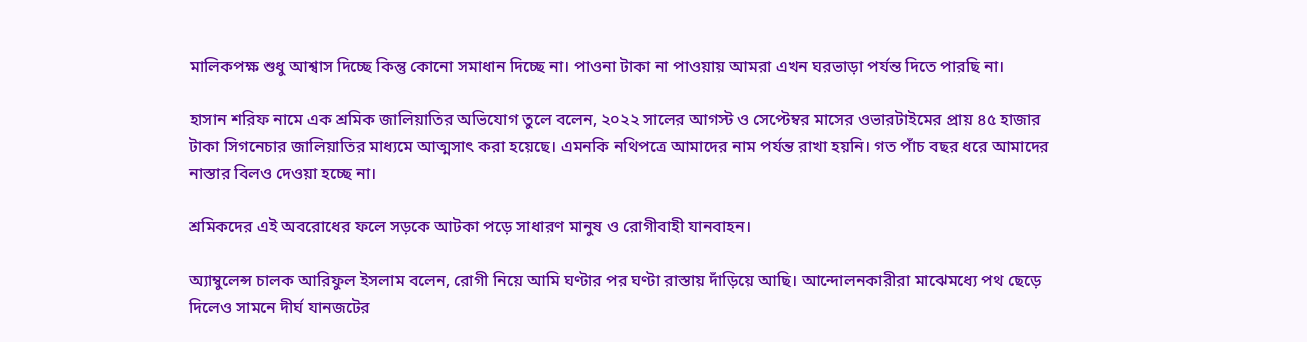মালিকপক্ষ শুধু আশ্বাস দিচ্ছে কিন্তু কোনো সমাধান দিচ্ছে না। পাওনা টাকা না পাওয়ায় আমরা এখন ঘরভাড়া পর্যন্ত দিতে পারছি না।

হাসান শরিফ নামে এক শ্রমিক জালিয়াতির অভিযোগ তুলে বলেন, ২০২২ সালের আগস্ট ও সেপ্টেম্বর মাসের ওভারটাইমের প্রায় ৪৫ হাজার টাকা সিগনেচার জালিয়াতির মাধ্যমে আত্মসাৎ করা হয়েছে। এমনকি নথিপত্রে আমাদের নাম পর্যন্ত রাখা হয়নি। গত পাঁচ বছর ধরে আমাদের নাস্তার বিলও দেওয়া হচ্ছে না।

শ্রমিকদের এই অবরোধের ফলে সড়কে আটকা পড়ে সাধারণ মানুষ ও রোগীবাহী যানবাহন।

অ্যাম্বুলেন্স চালক আরিফুল ইসলাম বলেন, রোগী নিয়ে আমি ঘণ্টার পর ঘণ্টা রাস্তায় দাঁড়িয়ে আছি। আন্দোলনকারীরা মাঝেমধ্যে পথ ছেড়ে দিলেও সামনে দীর্ঘ যানজটের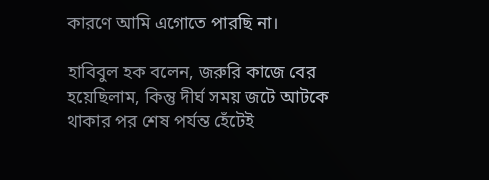কারণে আমি এগোতে পারছি না।

হাবিবুল হক বলেন, জরুরি কাজে বের হয়েছিলাম, কিন্তু দীর্ঘ সময় জটে আটকে থাকার পর শেষ পর্যন্ত হেঁটেই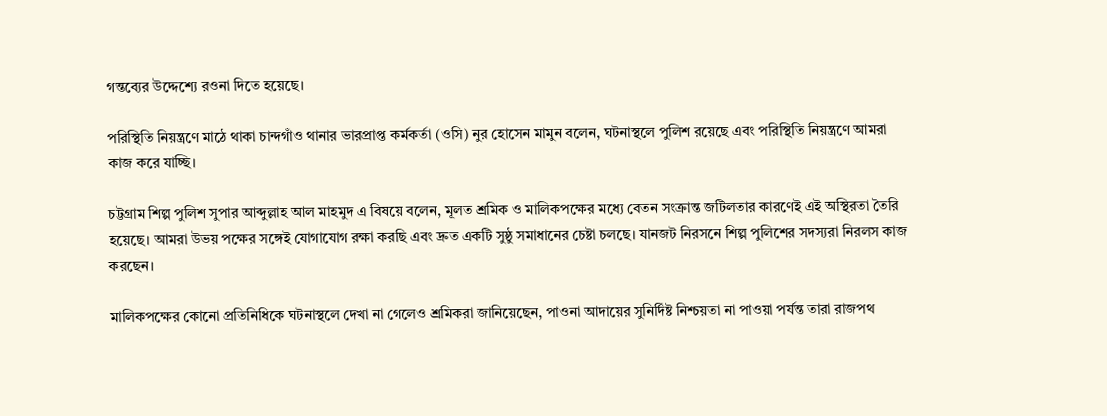গন্তব্যের উদ্দেশ্যে রওনা দিতে হয়েছে।

পরিস্থিতি নিয়ন্ত্রণে মাঠে থাকা চান্দগাঁও থানার ভারপ্রাপ্ত কর্মকর্তা (ওসি) নুর হোসেন মামুন বলেন, ঘটনাস্থলে পুলিশ রয়েছে এবং পরিস্থিতি নিয়ন্ত্রণে আমরা কাজ করে যাচ্ছি।

চট্টগ্রাম শিল্প পুলিশ সুপার আব্দুল্লাহ আল মাহমুদ এ বিষয়ে বলেন, মূলত শ্রমিক ও মালিকপক্ষের মধ্যে বেতন সংক্রান্ত জটিলতার কারণেই এই অস্থিরতা তৈরি হয়েছে। আমরা উভয় পক্ষের সঙ্গেই যোগাযোগ রক্ষা করছি এবং দ্রুত একটি সুষ্ঠু সমাধানের চেষ্টা চলছে। যানজট নিরসনে শিল্প পুলিশের সদস্যরা নিরলস কাজ করছেন।

মালিকপক্ষের কোনো প্রতিনিধিকে ঘটনাস্থলে দেখা না গেলেও শ্রমিকরা জানিয়েছেন, পাওনা আদায়ের সুনির্দিষ্ট নিশ্চয়তা না পাওয়া পর্যন্ত তারা রাজপথ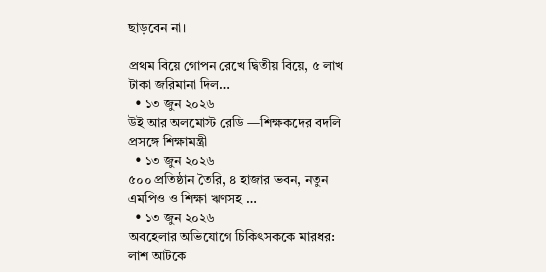ছাড়বেন না।

প্রথম বিয়ে গোপন রেখে দ্বিতীয় বিয়ে, ৫ লাখ টাকা জরিমানা দিল…
  • ১৩ জুন ২০২৬
উই আর অলমোস্ট রেডি —শিক্ষকদের বদলি প্রসঙ্গে শিক্ষামন্ত্রী
  • ১৩ জুন ২০২৬
৫০০ প্রতিষ্ঠান তৈরি, ৪ হাজার ভবন, নতুন এমপিও ও শিক্ষা ঋণসহ …
  • ১৩ জুন ২০২৬
অবহেলার অভিযোগে চিকিৎসককে মারধর: লাশ আটকে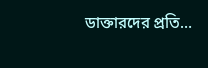ডাক্তারদের প্রতি…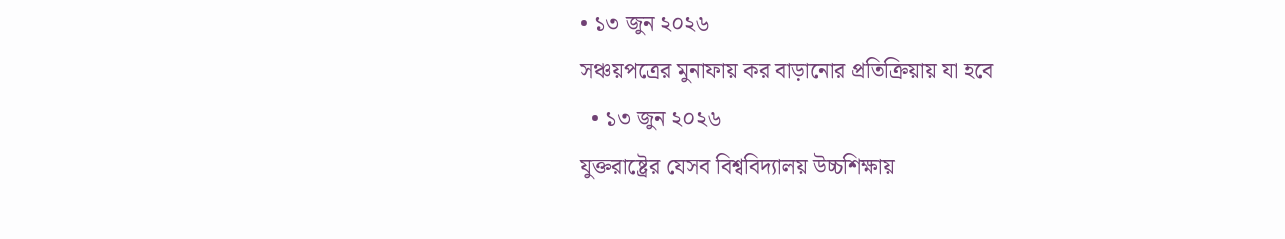• ১৩ জুন ২০২৬
সঞ্চয়পত্রের মুনাফায় কর বাড়ানোর প্রতিক্রিয়ায় যা হবে
  • ১৩ জুন ২০২৬
যুক্তরাষ্ট্রের যেসব বিশ্ববিদ্যালয় উচ্চশিক্ষায়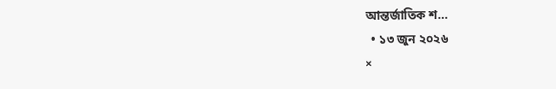আন্তর্জাতিক শ…
  • ১৩ জুন ২০২৬
×